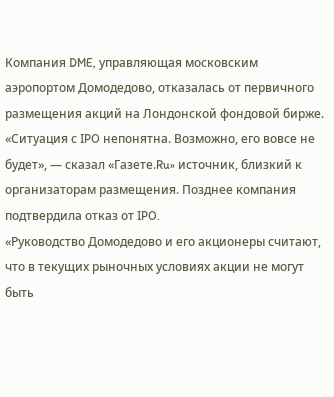Компания DME, управляющая московским аэропортом Домодедово, отказалась от первичного размещения акций на Лондонской фондовой бирже. «Ситуация с IPO непонятна. Возможно, его вовсе не будет», — сказал «Газете.Ru» источник, близкий к организаторам размещения. Позднее компания подтвердила отказ от IPO.
«Руководство Домодедово и его акционеры считают, что в текущих рыночных условиях акции не могут быть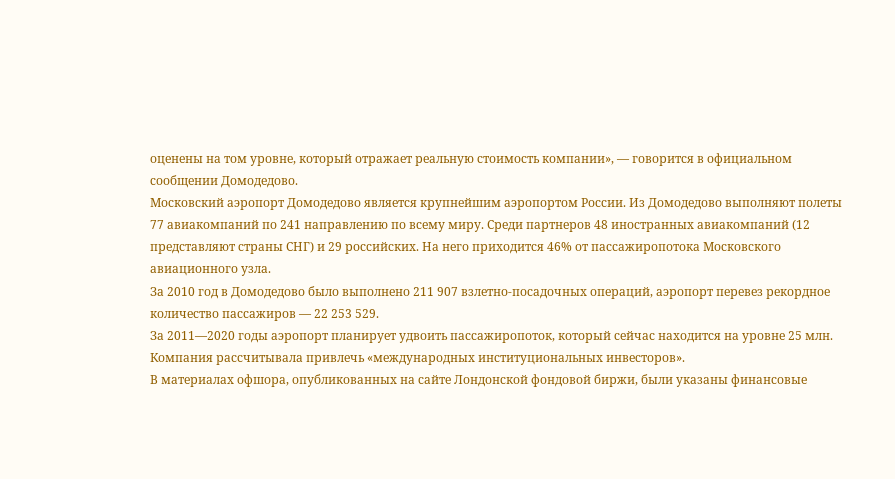оценены на том уровне, который отражает реальную стоимость компании», — говорится в официальном сообщении Домодедово.
Московский аэропорт Домодедово является крупнейшим аэропортом России. Из Домодедово выполняют полеты 77 авиакомпаний по 241 направлению по всему миру. Среди партнеров 48 иностранных авиакомпаний (12 представляют страны СНГ) и 29 российских. На него приходится 46% от пассажиропотока Московского авиационного узла.
За 2010 год в Домодедово было выполнено 211 907 взлетно-посадочных операций, аэропорт перевез рекордное количество пассажиров — 22 253 529.
За 2011—2020 годы аэропорт планирует удвоить пассажиропоток, который сейчас находится на уровне 25 млн.
Компания рассчитывала привлечь «международных институциональных инвесторов».
В материалах офшора, опубликованных на сайте Лондонской фондовой биржи, были указаны финансовые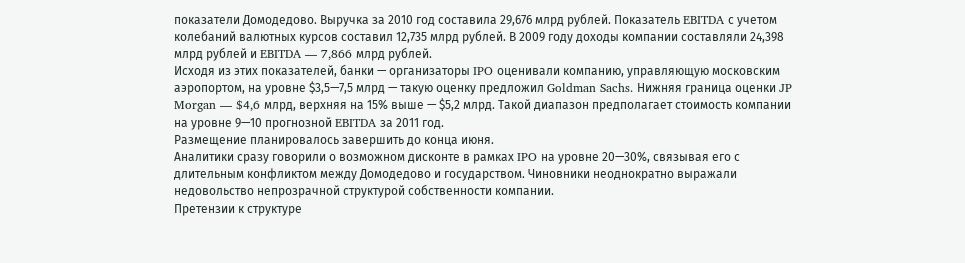показатели Домодедово. Выручка за 2010 год составила 29,676 млрд рублей. Показатель EBITDA с учетом колебаний валютных курсов составил 12,735 млрд рублей. В 2009 году доходы компании составляли 24,398 млрд рублей и EBITDA — 7,866 млрд рублей.
Исходя из этих показателей, банки — организаторы IPO оценивали компанию, управляющую московским аэропортом, на уровне $3,5—7,5 млрд — такую оценку предложил Goldman Sachs. Нижняя граница оценки JP Morgan — $4,6 млрд, верхняя на 15% выше — $5,2 млрд. Такой диапазон предполагает стоимость компании на уровне 9—10 прогнозной EBITDA за 2011 год.
Размещение планировалось завершить до конца июня.
Аналитики сразу говорили о возможном дисконте в рамках IPO на уровне 20—30%, связывая его с длительным конфликтом между Домодедово и государством. Чиновники неоднократно выражали недовольство непрозрачной структурой собственности компании.
Претензии к структуре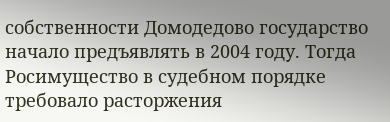собственности Домодедово государство начало предъявлять в 2004 году. Тогда Росимущество в судебном порядке требовало расторжения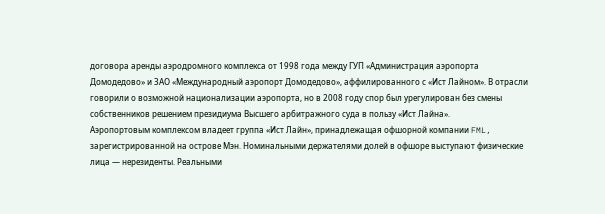договора аренды аэродромного комплекса от 1998 года между ГУП «Администрация аэропорта Домодедово» и ЗАО «Международный аэропорт Домодедово», аффилированного с «Ист Лайном». В отрасли говорили о возможной национализации аэропорта, но в 2008 году спор был урегулирован без смены собственников решением президиума Высшего арбитражного суда в пользу «Ист Лайна».
Аэропортовым комплексом владеет группа «Ист Лайн», принадлежащая офшорной компании FML, зарегистрированной на острове Мэн. Номинальными держателями долей в офшоре выступают физические лица — нерезиденты. Реальными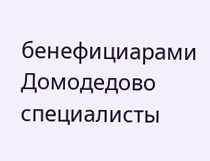бенефициарами Домодедово специалисты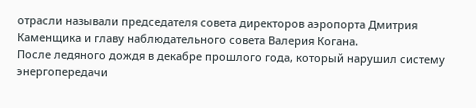отрасли называли председателя совета директоров аэропорта Дмитрия Каменщика и главу наблюдательного совета Валерия Когана.
После ледяного дождя в декабре прошлого года, который нарушил систему энергопередачи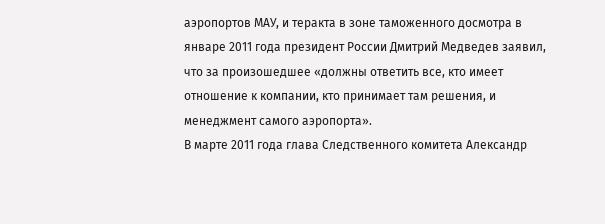аэропортов МАУ, и теракта в зоне таможенного досмотра в январе 2011 года президент России Дмитрий Медведев заявил, что за произошедшее «должны ответить все, кто имеет отношение к компании, кто принимает там решения, и менеджмент самого аэропорта».
В марте 2011 года глава Следственного комитета Александр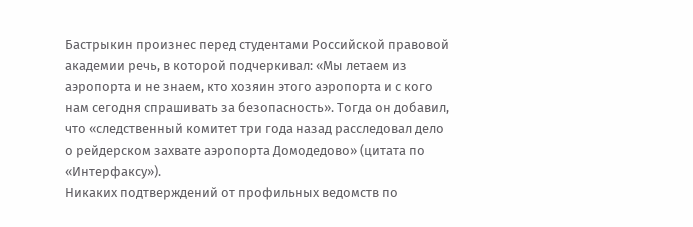Бастрыкин произнес перед студентами Российской правовой академии речь, в которой подчеркивал: «Мы летаем из аэропорта и не знаем, кто хозяин этого аэропорта и с кого нам сегодня спрашивать за безопасность». Тогда он добавил, что «следственный комитет три года назад расследовал дело о рейдерском захвате аэропорта Домодедово» (цитата по «Интерфаксу»).
Никаких подтверждений от профильных ведомств по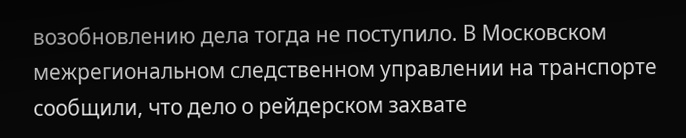возобновлению дела тогда не поступило. В Московском межрегиональном следственном управлении на транспорте сообщили, что дело о рейдерском захвате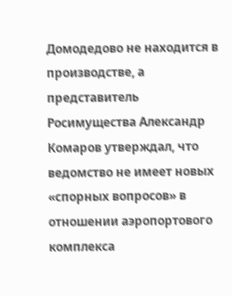Домодедово не находится в производстве, а представитель Росимущества Александр Комаров утверждал, что ведомство не имеет новых «спорных вопросов» в отношении аэропортового комплекса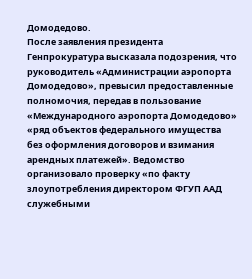Домодедово.
После заявления президента Генпрокуратура высказала подозрения, что руководитель «Администрации аэропорта Домодедово», превысил предоставленные полномочия, передав в пользование «Международного аэропорта Домодедово» «ряд объектов федерального имущества без оформления договоров и взимания арендных платежей». Ведомство организовало проверку «по факту злоупотребления директором ФГУП ААД служебными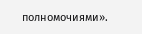полномочиями».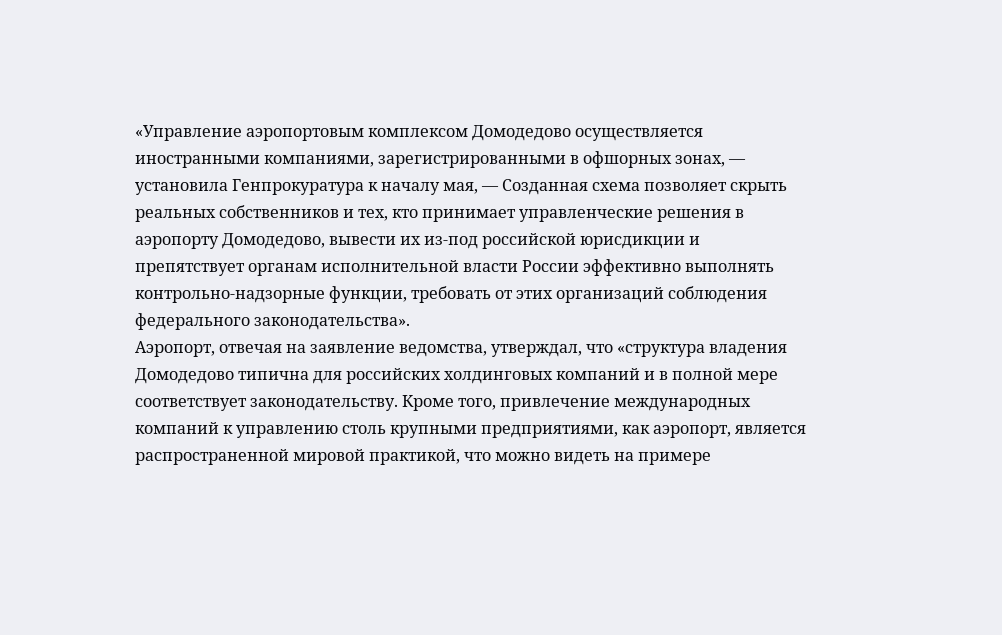«Управление аэропортовым комплексом Домодедово осуществляется иностранными компаниями, зарегистрированными в офшорных зонах, — установила Генпрокуратура к началу мая, — Созданная схема позволяет скрыть реальных собственников и тех, кто принимает управленческие решения в аэропорту Домодедово, вывести их из-под российской юрисдикции и препятствует органам исполнительной власти России эффективно выполнять контрольно-надзорные функции, требовать от этих организаций соблюдения федерального законодательства».
Аэропорт, отвечая на заявление ведомства, утверждал, что «структура владения Домодедово типична для российских холдинговых компаний и в полной мере соответствует законодательству. Кроме того, привлечение международных компаний к управлению столь крупными предприятиями, как аэропорт, является распространенной мировой практикой, что можно видеть на примере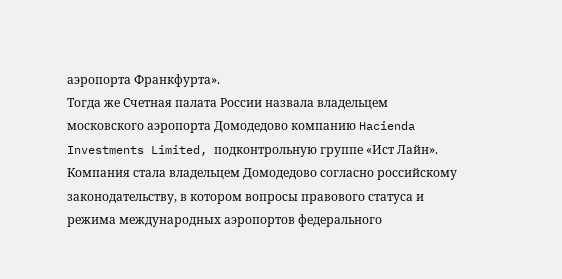аэропорта Франкфурта».
Тогда же Счетная палата России назвала владельцем московского аэропорта Домодедово компанию Hacienda Investments Limited, подконтрольную группе «Ист Лайн». Компания стала владельцем Домодедово согласно российскому законодательству, в котором вопросы правового статуса и режима международных аэропортов федерального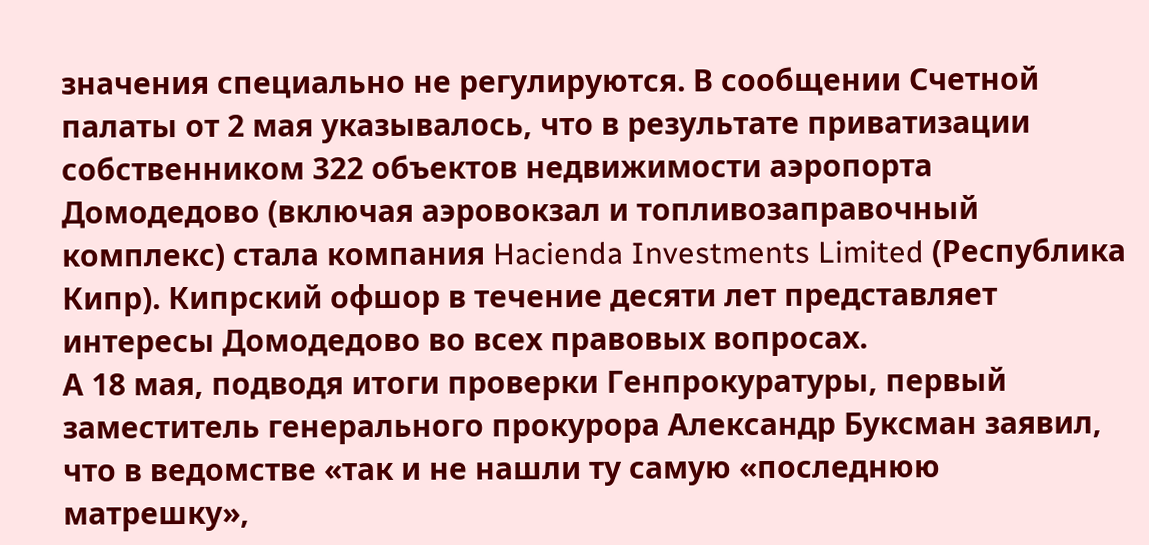значения специально не регулируются. В сообщении Счетной палаты от 2 мая указывалось, что в результате приватизации собственником 322 объектов недвижимости аэропорта Домодедово (включая аэровокзал и топливозаправочный комплекс) стала компания Hacienda Investments Limited (Республика Кипр). Кипрский офшор в течение десяти лет представляет интересы Домодедово во всех правовых вопросах.
А 18 мая, подводя итоги проверки Генпрокуратуры, первый заместитель генерального прокурора Александр Буксман заявил, что в ведомстве «так и не нашли ту самую «последнюю матрешку»,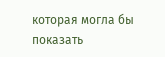которая могла бы показать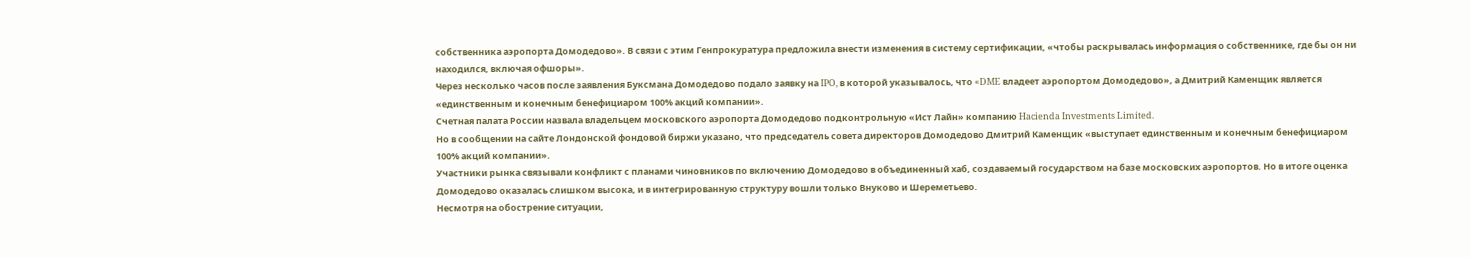собственника аэропорта Домодедово». В связи с этим Генпрокуратура предложила внести изменения в систему сертификации, «чтобы раскрывалась информация о собственнике, где бы он ни находился, включая офшоры».
Через несколько часов после заявления Буксмана Домодедово подало заявку на IPO, в которой указывалось, что «DME владеет аэропортом Домодедово», а Дмитрий Каменщик является «единственным и конечным бенефициаром 100% акций компании».
Счетная палата России назвала владельцем московского аэропорта Домодедово подконтрольную «Ист Лайн» компанию Hacienda Investments Limited.
Но в сообщении на сайте Лондонской фондовой биржи указано, что председатель совета директоров Домодедово Дмитрий Каменщик «выступает единственным и конечным бенефициаром 100% акций компании».
Участники рынка связывали конфликт с планами чиновников по включению Домодедово в объединенный хаб, создаваемый государством на базе московских аэропортов. Но в итоге оценка Домодедово оказалась слишком высока, и в интегрированную структуру вошли только Внуково и Шереметьево.
Несмотря на обострение ситуации,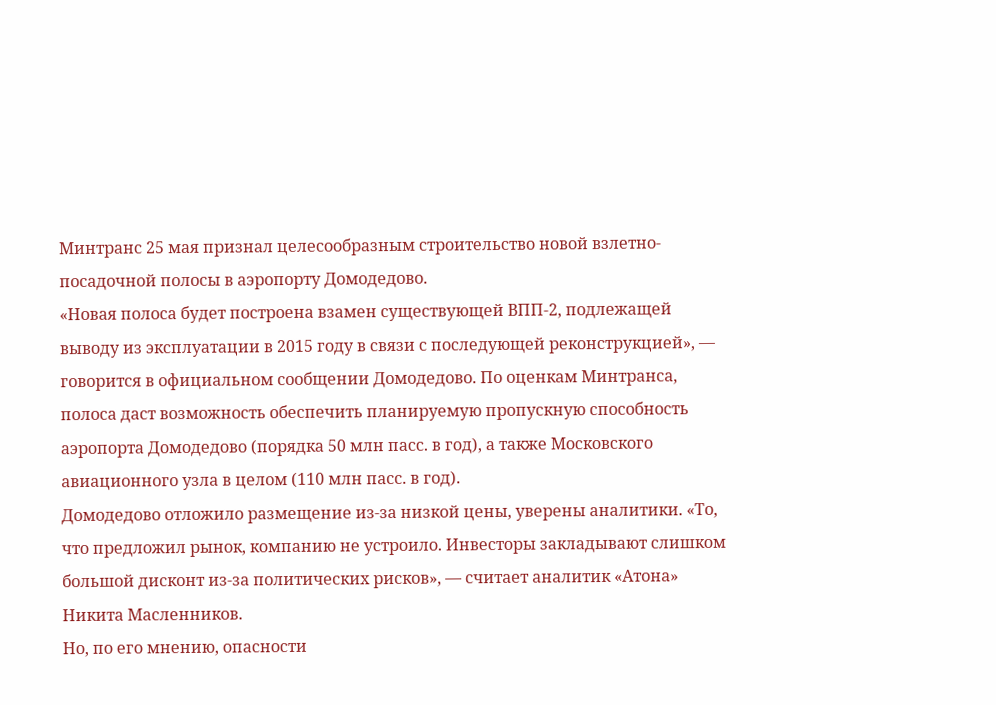Минтранс 25 мая признал целесообразным строительство новой взлетно-посадочной полосы в аэропорту Домодедово.
«Новая полоса будет построена взамен существующей ВПП-2, подлежащей выводу из эксплуатации в 2015 году в связи с последующей реконструкцией», — говорится в официальном сообщении Домодедово. По оценкам Минтранса, полоса даст возможность обеспечить планируемую пропускную способность аэропорта Домодедово (порядка 50 млн пасс. в год), а также Московского авиационного узла в целом (110 млн пасс. в год).
Домодедово отложило размещение из-за низкой цены, уверены аналитики. «То, что предложил рынок, компанию не устроило. Инвесторы закладывают слишком большой дисконт из-за политических рисков», — считает аналитик «Атона» Никита Масленников.
Но, по его мнению, опасности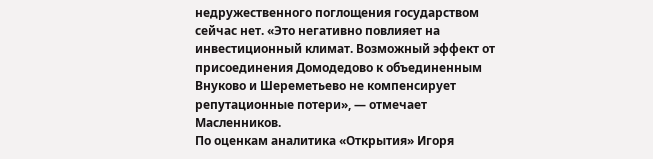недружественного поглощения государством сейчас нет. «Это негативно повлияет на инвестиционный климат. Возможный эффект от присоединения Домодедово к объединенным Внуково и Шереметьево не компенсирует репутационные потери», — отмечает Масленников.
По оценкам аналитика «Открытия» Игоря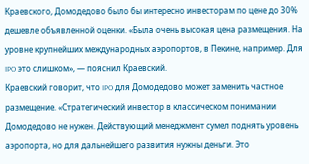Краевского, Домодедово было бы интересно инвесторам по цене до 30% дешевле объявленной оценки. «Была очень высокая цена размещения. На уровне крупнейших международных аэропортов, в Пекине, например. Для IPO это слишком», — пояснил Краевский.
Краевский говорит, что IPO для Домодедово может заменить частное размещение. «Стратегический инвестор в классическом понимании Домодедово не нужен. Действующий менеджмент сумел поднять уровень аэропорта, но для дальнейшего развития нужны деньги. Это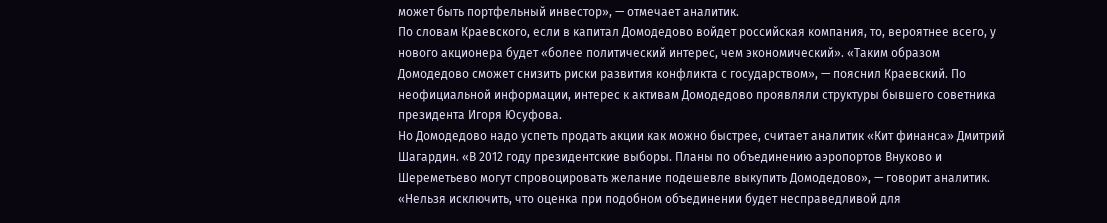может быть портфельный инвестор», — отмечает аналитик.
По словам Краевского, если в капитал Домодедово войдет российская компания, то, вероятнее всего, у нового акционера будет «более политический интерес, чем экономический». «Таким образом Домодедово сможет снизить риски развития конфликта с государством», — пояснил Краевский. По неофициальной информации, интерес к активам Домодедово проявляли структуры бывшего советника президента Игоря Юсуфова.
Но Домодедово надо успеть продать акции как можно быстрее, считает аналитик «Кит финанса» Дмитрий Шагардин. «В 2012 году президентские выборы. Планы по объединению аэропортов Внуково и Шереметьево могут спровоцировать желание подешевле выкупить Домодедово», — говорит аналитик.
«Нельзя исключить, что оценка при подобном объединении будет несправедливой для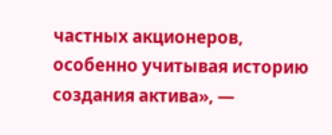частных акционеров, особенно учитывая историю создания актива», —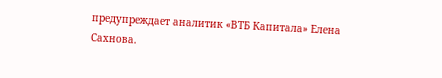предупреждает аналитик «ВТБ Капитала» Елена Сахнова.